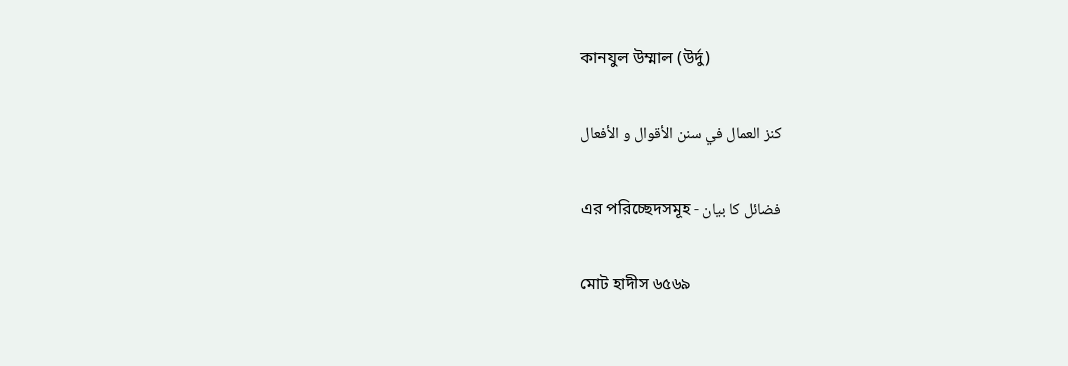কানযুল উম্মাল (উর্দু)

كنز العمال في سنن الأقوال و الأفعال

فضائل کا بیان - এর পরিচ্ছেদসমূহ

মোট হাদীস ৬৫৬৯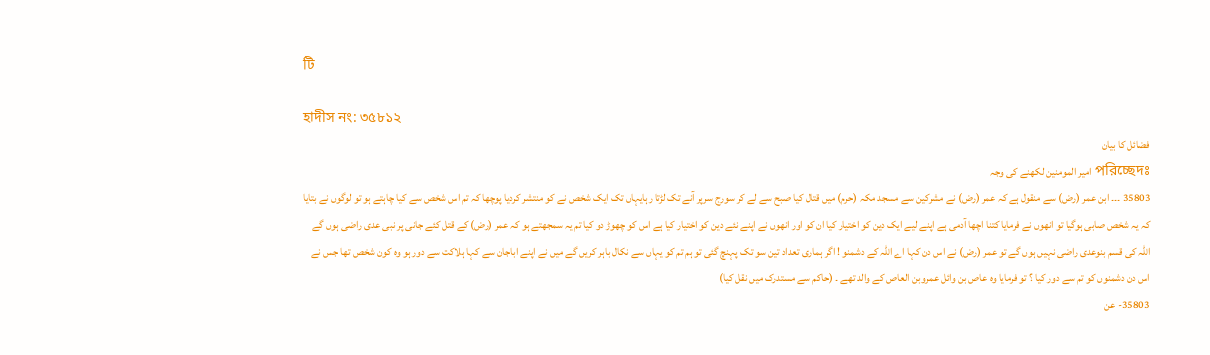টি

হাদীস নং: ৩৫৮১২
فضائل کا بیان
পরিচ্ছেদঃ امیر المومنین لکھنے کی وجہ
35803 ۔۔۔ ابن عمر (رض) سے منقول ہے کہ عمر (رض) نے مشرکین سے مسجد مکہ (حرم) میں قتال کیا صبح سے لے کر سورج سرپر آنے تک لڑتا رہایہاں تک ایک شخص نے کو منتشر کردیا پوچھا کہ تم اس شخص سے کیا چاہتے ہو تو لوگوں نے بتایا کہ یہ شخص صابی ہوگیا تو انھوں نے فرمایا کتنا اچھا آدمی ہے اپنے لیے ایک دین کو اختیار کیا ان کو اور انھوں نے اپنے نئے دین کو اختیار کیا ہے اس کو چھوڑ دو کیا تم یہ سمجھتے ہو کہ عمر (رض) کے قتل کئے جانی پر نبی عدی راضی ہوں گے اللہ کی قسم بنوعدی راضی نہیں ہوں گے تو عمر (رض) نے اس دن کہا اے اللہ کے دشمنو ! اگر ہماری تعداد تین سو تک پہنچ گئی تو ہم تم کو یہاں سے نکال باہر کریں گے میں نے اپنے اباجان سے کہا ہلاکت سے دور ہو وہ کون شخص تھا جس نے اس دن دشمنوں کو تم سے دور کیا ؟ تو فرمایا وہ عاص بن وائل عمروبن العاص کے والد تھے ۔ (حاکم سے مستدرک میں نقل کیا)
35803- عن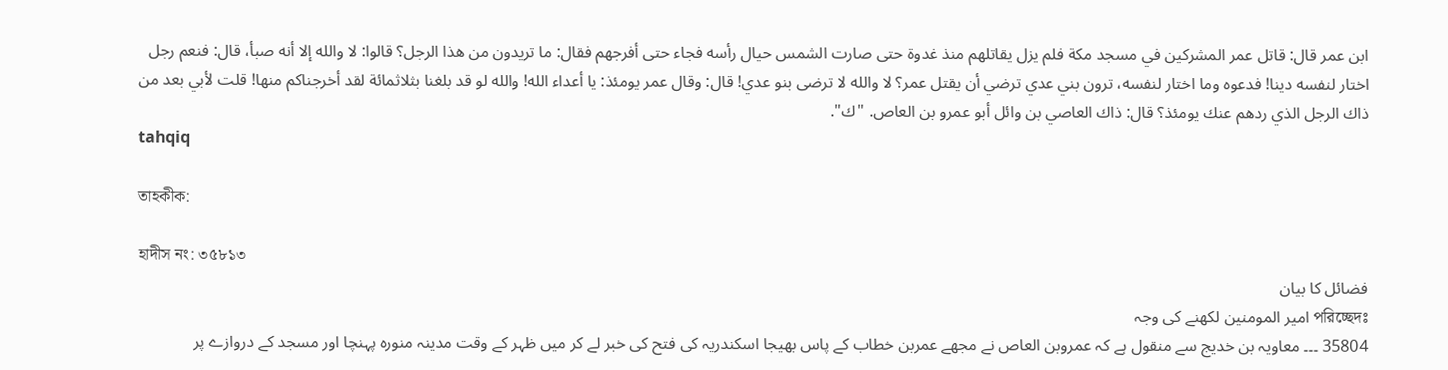ابن عمر قال: قاتل عمر المشركين في مسجد مكة فلم يزل يقاتلهم منذ غدوة حتى صارت الشمس حيال رأسه فجاء حتى أفرجهم فقال: ما تريدون من هذا الرجل؟ قالوا: لا والله إلا أنه صبأ، قال: فنعم رجل اختار لنفسه دينا! فدعوه وما اختار لنفسه، ترون بني عدي ترضي أن يقتل عمر؟ لا والله لا ترضى بنو عدي! قال: وقال عمر يومئذ: يا أعداء الله! والله لو قد بلغنا بثلاثمائة لقد أخرجناكم منها! قلت لأبي بعد من ذاك الرجل الذي ردهم عنك يومئذ؟ قال: ذاك العاصي بن وائل أبو عمرو بن العاص. "ك".
tahqiq

তাহকীক:

হাদীস নং: ৩৫৮১৩
فضائل کا بیان
পরিচ্ছেদঃ امیر المومنین لکھنے کی وجہ
35804 ۔۔۔ معاویہ بن خدیج سے منقول ہے کہ عمروبن العاص نے مجھے عمربن خطاب کے پاس بھیجا اسکندریہ کی فتح کی خبر لے کر میں ظہر کے وقت مدینہ منورہ پہنچا اور مسجد کے دروازے پر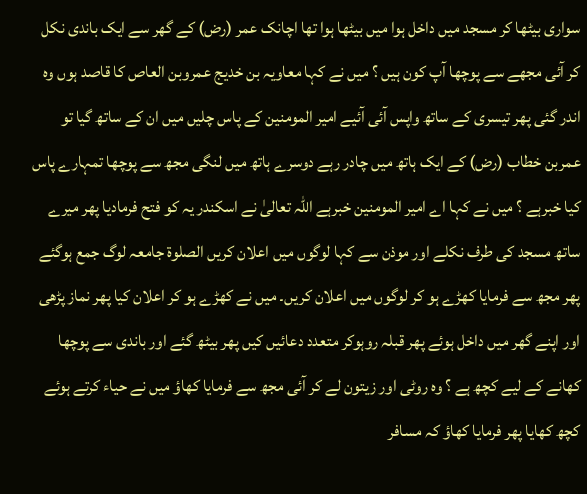سواری بیٹھا کر مسجد میں داخل ہوا میں بیٹھا ہوا تھا اچانک عمر (رض) کے گھر سے ایک باندی نکل کر آئی مجھے سے پوچھا آپ کون ہیں ؟ میں نے کہا معاویہ بن خدیج عمروبن العاص کا قاصد ہوں وہ اندر گئی پھر تیسری کے ساتھ واپس آئی آئیے امیر المومنین کے پاس چلیں میں ان کے ساتھ گیا تو عمربن خطاب (رض) کے ایک ہاتھ میں چادر رہے دوسرے ہاتھ میں لنگی مجھ سے پوچھا تمہارے پاس کیا خبرہے ؟ میں نے کہا اے امیر المومنین خبرہے اللہ تعالیٰ نے اسکندر یہ کو فتح فرمادیا پھر میرے ساتھ مسجد کی طرف نکلے اور موذن سے کہا لوگوں میں اعلان کریں الصلوة جامعہ لوگ جمع ہوگئے پھر مجھ سے فرمایا کھڑے ہو کر لوگوں میں اعلان کریں۔ میں نے کھڑے ہو کر اعلان کیا پھر نماز پڑھی اور اپنے گھر میں داخل ہوئے پھر قبلہ روہوکر متعدد دعائیں کیں پھر بیٹھ گئے اور باندی سے پوچھا کھانے کے لیے کچھ ہے ؟ وہ روٹی اور زیتون لے کر آئی مجھ سے فرمایا کھاؤ میں نے حیاء کرتے ہوئے کچھ کھایا پھر فرمایا کھاؤ کہ مسافر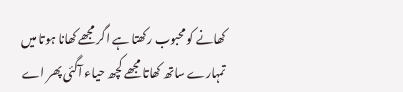کھانے کو محبوب رکھتا ہے اگر مجھے کھانا ہوتا میں تمہارے ساتھ کھاتا مجھے کچھ حیاء آگئی پھر اے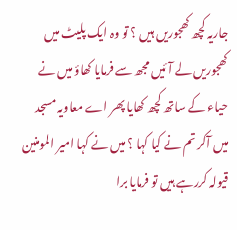جاریہ کچھ کھجوریں ہیں ؟ تو وہ ایک پلیٹ میں کھجوریں لے آئیں مجھ سے فرمایا کھاؤ میں نے حیاء کے ساتھ کچھ کھایا پھر اے معاویہ مسجد میں آکر تم نے کیا کہا ؟ میں نے کہا امیر المومنین قیولہ کررہے ہیں تو فرمایا برا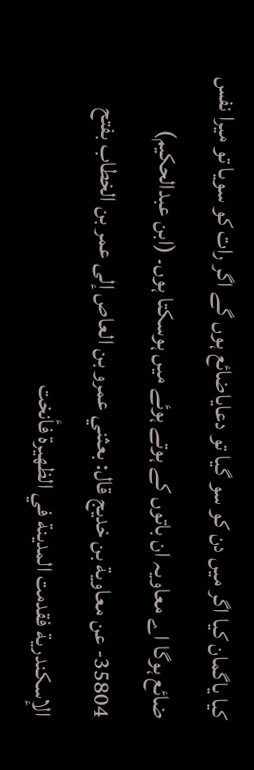کیا یاگمان کیا اگر میں دن کو سو گیا تو دعایاضائع ہوں گے اگر رات کو سویا تو میرا نفس ضائع ہوگا اے معاویہ ان باتوں کے ہوتے ہوئے میں ہوسکتا ہوں۔ (ابن عبدالحکیم)
35804- عن معاوية بن خديج قال: بعثني عمرو بن العاص إلى عمر بن الخطاب بفتح الإسكندرية فقدمت المدينة في الظهيرة فأنخت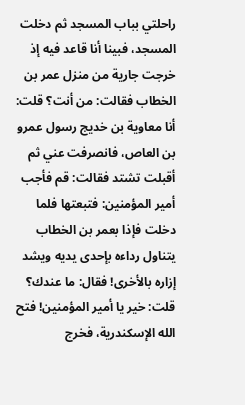راحلتي بباب المسجد ثم دخلت المسجد، فبينا أنا قاعد فيه إذ خرجت جارية من منزل عمر بن الخطاب فقالت: من أنت؟ قلت: أنا معاوية بن خديج رسول عمرو بن العاص، فانصرفت عني ثم أقبلت تشتد فقالت: قم فأجب أمير المؤمنين: فتبعتها فلما دخلت فإذا بعمر بن الخطاب يتناول رداءه بإحدى يديه ويشد إزاره بالأخرى! فقال: ما عندك؟ قلت: خير يا أمير المؤمنين! فتح الله الإسكندرية، فخرج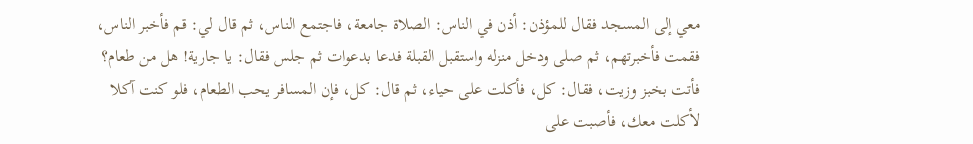معي إلى المسجد فقال للمؤذن: أذن في الناس: الصلاة جامعة، فاجتمع الناس، ثم قال لي: قم فأخبر الناس، فقمت فأخبرتهم، ثم صلى ودخل منزله واستقبل القبلة فدعا بدعوات ثم جلس فقال: يا جارية! هل من طعام؟ فأتت بخبز وزيت، فقال: كل، فأكلت على حياء، ثم قال: كل، فإن المسافر يحب الطعام، فلو كنت آكلا لأكلت معك، فأصبت على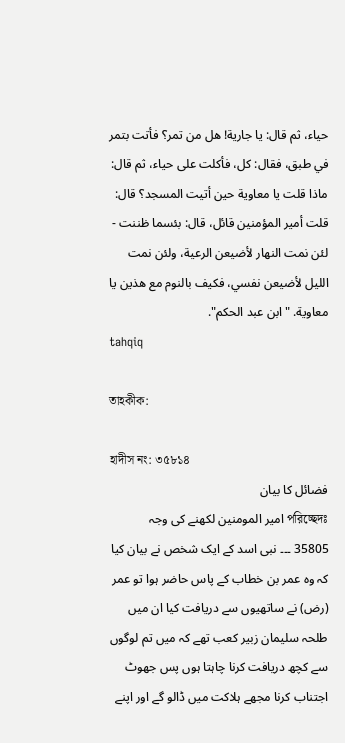حياء، ثم قال: يا جارية! هل من تمر؟ فأتت بتمر في طبق، فقال: كل، فأكلت على حياء، ثم قال: ماذا قلت يا معاوية حين أتيت المسجد؟ قال: قلت أمير المؤمنين قائل، قال: بئسما ظننت - لئن نمت النهار لأضيعن الرعية، ولئن نمت الليل لأضيعن نفسي، فكيف بالنوم مع هذين يا معاوية. "ابن عبد الحكم".
tahqiq

তাহকীক:

হাদীস নং: ৩৫৮১৪
فضائل کا بیان
পরিচ্ছেদঃ امیر المومنین لکھنے کی وجہ
35805 ۔۔۔ نبی اسد کے ایک شخص نے بیان کیا کہ وہ عمر بن خطاب کے پاس حاضر ہوا تو عمر (رض) نے ساتھیوں سے دریافت کیا ان میں طلحہ سلیمان زبیر کعب تھے کہ میں تم لوگوں سے کچھ دریافت کرنا چاہتا ہوں پس جھوٹ اجتناب کرنا مجھے ہلاکت میں ڈالو گے اور اپنے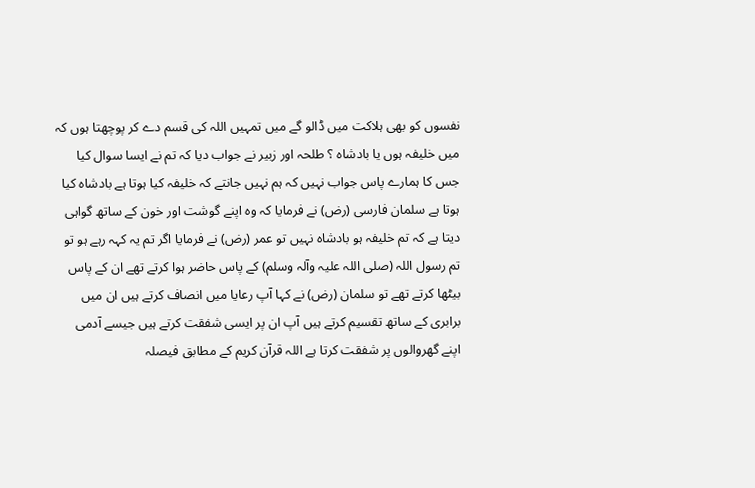نفسوں کو بھی ہلاکت میں ڈالو گے میں تمہیں اللہ کی قسم دے کر پوچھتا ہوں کہ میں خلیفہ ہوں یا بادشاہ ؟ طلحہ اور زبیر نے جواب دیا کہ تم نے ایسا سوال کیا جس کا ہمارے پاس جواب نہیں کہ ہم نہیں جانتے کہ خلیفہ کیا ہوتا ہے بادشاہ کیا ہوتا ہے سلمان فارسی (رض) نے فرمایا کہ وہ اپنے گوشت اور خون کے ساتھ گواہی دیتا ہے کہ تم خلیفہ ہو بادشاہ نہیں تو عمر (رض) نے فرمایا اگر تم یہ کہہ رہے ہو تو تم رسول اللہ (صلی اللہ علیہ وآلہ وسلم) کے پاس حاضر ہوا کرتے تھے ان کے پاس بیٹھا کرتے تھے تو سلمان (رض) نے کہا آپ رعایا میں انصاف کرتے ہیں ان میں برابری کے ساتھ تقسیم کرتے ہیں آپ ان پر ایسی شفقت کرتے ہیں جیسے آدمی اپنے گھروالوں پر شفقت کرتا ہے اللہ قرآن کریم کے مطابق فیصلہ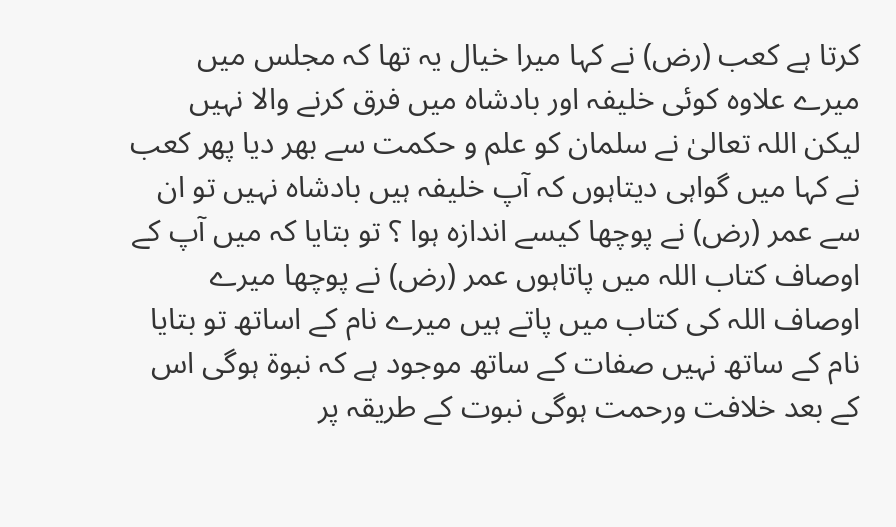کرتا ہے کعب (رض) نے کہا میرا خیال یہ تھا کہ مجلس میں میرے علاوہ کوئی خلیفہ اور بادشاہ میں فرق کرنے والا نہیں لیکن اللہ تعالیٰ نے سلمان کو علم و حکمت سے بھر دیا پھر کعب نے کہا میں گواہی دیتاہوں کہ آپ خلیفہ ہیں بادشاہ نہیں تو ان سے عمر (رض) نے پوچھا کیسے اندازہ ہوا ؟ تو بتایا کہ میں آپ کے اوصاف کتاب اللہ میں پاتاہوں عمر (رض) نے پوچھا میرے اوصاف اللہ کی کتاب میں پاتے ہیں میرے نام کے اساتھ تو بتایا نام کے ساتھ نہیں صفات کے ساتھ موجود ہے کہ نبوة ہوگی اس کے بعد خلافت ورحمت ہوگی نبوت کے طریقہ پر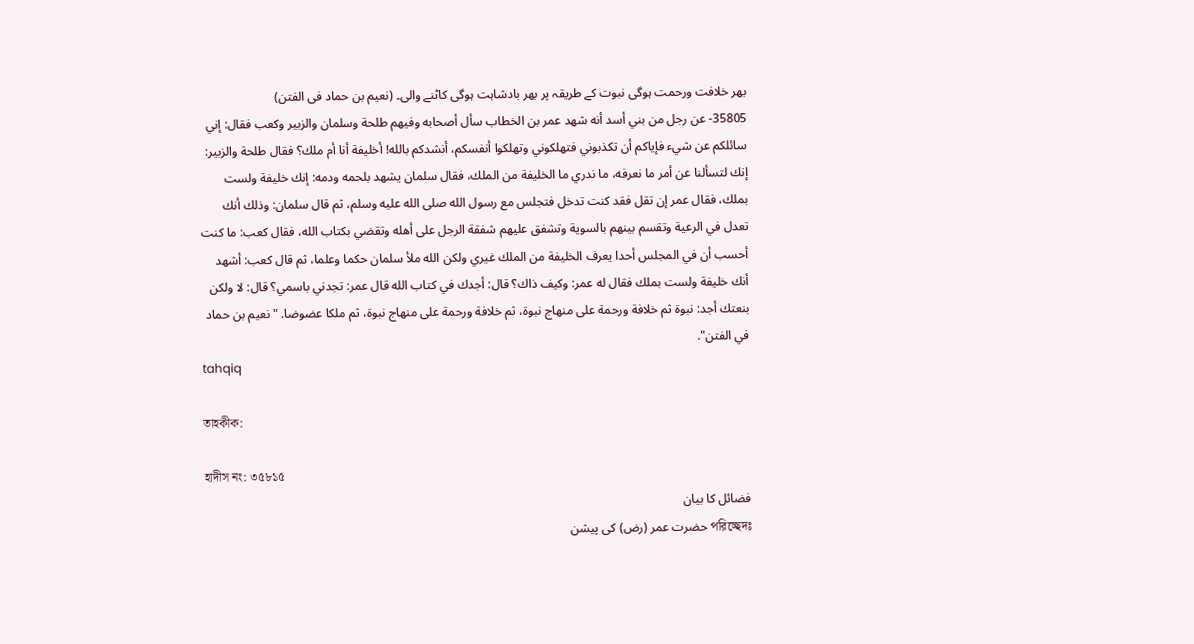بھر خلافت ورحمت ہوگی نبوت کے طریقہ پر بھر بادشاہت ہوگی کاٹنے والی۔ (نعیم بن حماد فی الفتن)
35805- عن رجل من بني أسد أنه شهد عمر بن الخطاب سأل أصحابه وفيهم طلحة وسلمان والزبير وكعب فقال: إني سائلكم عن شيء فإياكم أن تكذبوني فتهلكوني وتهلكوا أنفسكم، أنشدكم بالله! أخليفة أنا أم ملك؟ فقال طلحة والزبير: إنك لتسألنا عن أمر ما نعرفه، ما ندري ما الخليفة من الملك، فقال سلمان يشهد بلحمه ودمه: إنك خليفة ولست بملك، فقال عمر إن تقل فقد كنت تدخل فتجلس مع رسول الله صلى الله عليه وسلم، ثم قال سلمان: وذلك أنك تعدل في الرعية وتقسم بينهم بالسوية وتشفق عليهم شفقة الرجل على أهله وتقضي بكتاب الله، فقال كعب: ما كنت أحسب أن في المجلس أحدا يعرف الخليفة من الملك غيري ولكن الله ملأ سلمان حكما وعلما، ثم قال كعب: أشهد أنك خليفة ولست بملك فقال له عمر: وكيف ذاك؟ قال: أجدك في كتاب الله قال عمر: تجدني باسمي؟ قال: لا ولكن بنعتك أجد: نبوة ثم خلافة ورحمة على منهاج نبوة، ثم خلافة ورحمة على منهاج نبوة، ثم ملكا عضوضا. "نعيم بن حماد في الفتن".
tahqiq

তাহকীক:

হাদীস নং: ৩৫৮১৫
فضائل کا بیان
পরিচ্ছেদঃ حضرت عمر (رض) کی پیشن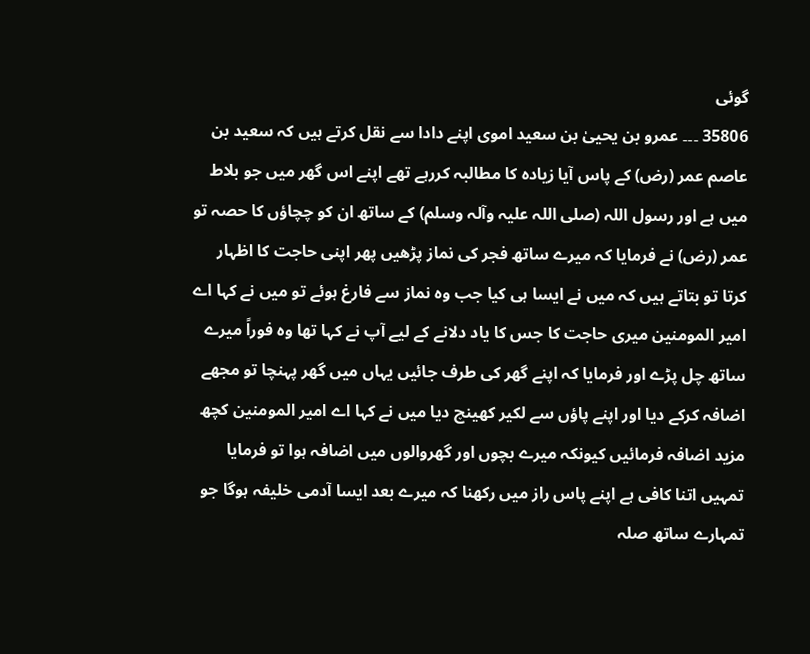گوئی
35806 ۔۔۔ عمرو بن یحییٰ بن سعید اموی اپنے دادا سے نقل کرتے ہیں کہ سعید بن عاصم عمر (رض) کے پاس آیا زیادہ کا مطالبہ کررہے تھے اپنے اس گھر میں جو بلاط میں ہے اور رسول اللہ (صلی اللہ علیہ وآلہ وسلم) کے ساتھ ان کو چچاؤں کا حصہ تو عمر (رض) نے فرمایا کہ میرے ساتھ فجر کی نماز پڑھیں پھر اپنی حاجت کا اظہار کرتا تو بتاتے ہیں کہ میں نے ایسا ہی کیا جب وہ نماز سے فارغ ہوئے تو میں نے کہا اے امیر المومنین میری حاجت کا جس کا یاد دلانے کے لیے آپ نے کہا تھا وہ فوراً میرے ساتھ چل پڑے اور فرمایا کہ اپنے گھر کی طرف جائیں یہاں میں گھر پہنچا تو مجھے اضافہ کرکے دیا اور اپنے پاؤں سے لکیر کھینچ دیا میں نے کہا اے امیر المومنین کچھ مزید اضافہ فرمائیں کیونکہ میرے بچوں اور گھروالوں میں اضافہ ہوا تو فرمایا تمہیں اتنا کافی ہے اپنے پاس راز میں رکھنا کہ میرے بعد ایسا آدمی خلیفہ ہوگا جو تمہارے ساتھ صلہ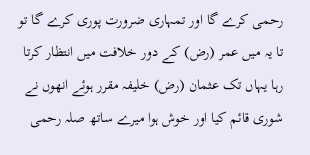رحمی کرے گا اور تمہاری ضرورت پوری کرے گا تو تا یہ میں عمر (رض) کے دور خلافت میں انتظار کرتا رہا یہاں تک عثمان (رض) خلیفہ مقرر ہوئے انھوں نے شوری قائم کیا اور خوش ہوا میرے ساتھ صلہ رحمی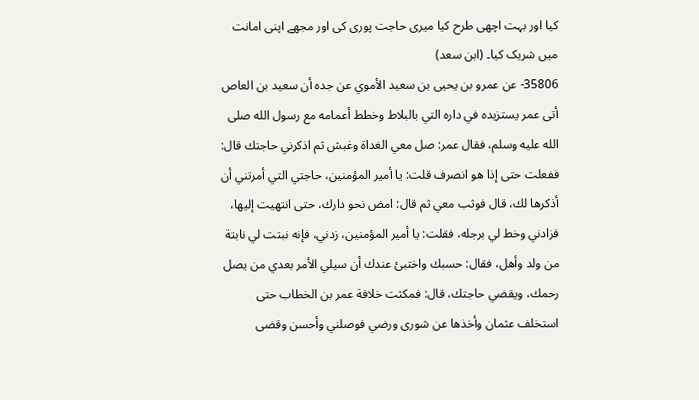کیا اور بہت اچھی طرح کیا میری حاجت پوری کی اور مجھے اپنی امانت میں شریک کیا۔ (ابن سعد)
35806- عن عمرو بن يحيى بن سعيد الأموي عن جده أن سعيد بن العاص أتى عمر يستزيده في داره التي بالبلاط وخطط أعمامه مع رسول الله صلى الله عليه وسلم، فقال عمر: صل معي الغداة وغبش ثم اذكرني حاجتك قال: ففعلت حتى إذا هو انصرف قلت: يا أمير المؤمنين، حاجتي التي أمرتني أن أذكرها لك، قال فوثب معي ثم قال: امض نحو دارك، حتى انتهيت إليها، فزادني وخط لي برجله، فقلت: يا أمير المؤمنين، زدني، فإنه نبتت لي نابتة من ولد وأهل، فقال: حسبك واختبئ عندك أن سيلي الأمر بعدي من يصل رحمك، ويقضي حاجتك، قال: فمكثت خلافة عمر بن الخطاب حتى استخلف عثمان وأخذها عن شورى ورضي فوصلني وأحسن وقضى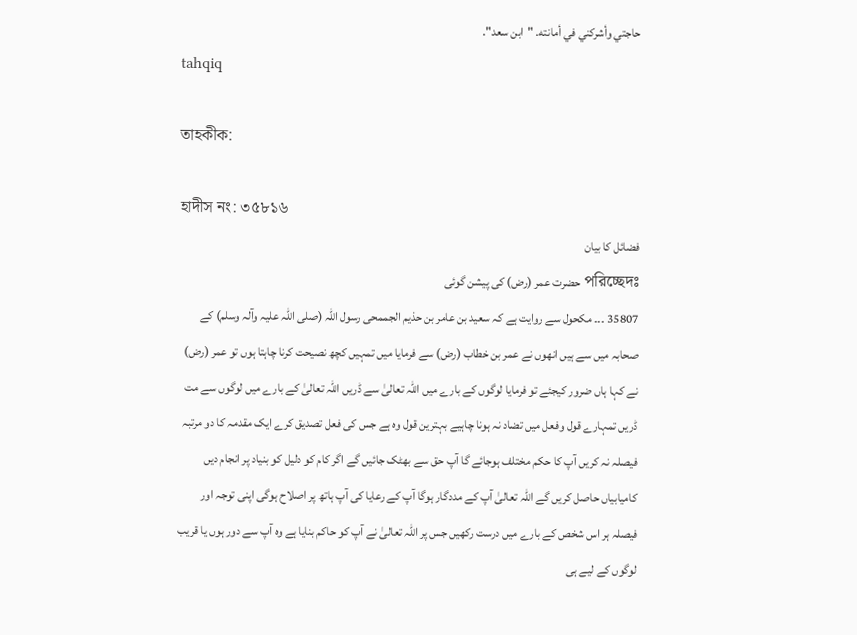حاجتي وأشركني في أمانته. "ابن سعد".
tahqiq

তাহকীক:

হাদীস নং: ৩৫৮১৬
فضائل کا بیان
পরিচ্ছেদঃ حضرت عمر (رض) کی پیشن گوئی
35807 ۔۔۔ مکحول سے روایت ہے کہ سعید بن عامر بن حذیم الجممحی رسول اللہ (صلی اللہ علیہ وآلہ وسلم) کے صحابہ میں سے ہیں انھوں نے عمر بن خطاب (رض) سے فرمایا میں تمہیں کچھ نصیحت کرنا چاہتا ہوں تو عمر (رض) نے کہا ہاں ضرور کیجئے تو فرمایا لوگوں کے بارے میں اللہ تعالیٰ سے ڈریں اللہ تعالیٰ کے بارے میں لوگوں سے مت ڈریں تمہارے قول وفعل میں تضاد نہ ہونا چاہیے بہترین قول وہ ہے جس کی فعل تصدیق کرے ایک مقدمہ کا دو مرتبہ فیصلہ نہ کریں آپ کا حکم مختلف ہوجائے گا آپ حق سے بھٹک جائیں گے اگر کام کو دلیل کو بنیاد پر انجام دیں کامیابیاں حاصل کریں گے اللہ تعالیٰ آپ کے مددگار ہوگا آپ کے رعایا کی آپ ہاتھ پر اصلاح ہوگی اپنی توجہ اور فیصلہ ہر اس شخص کے بارے میں درست رکھیں جس پر اللہ تعالیٰ نے آپ کو حاکم بنایا ہے وہ آپ سے دور ہوں یا قریب لوگوں کے لیے ہی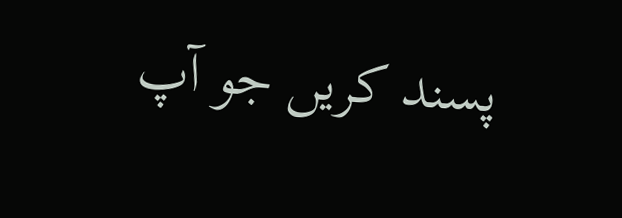پسند کریں جو آپ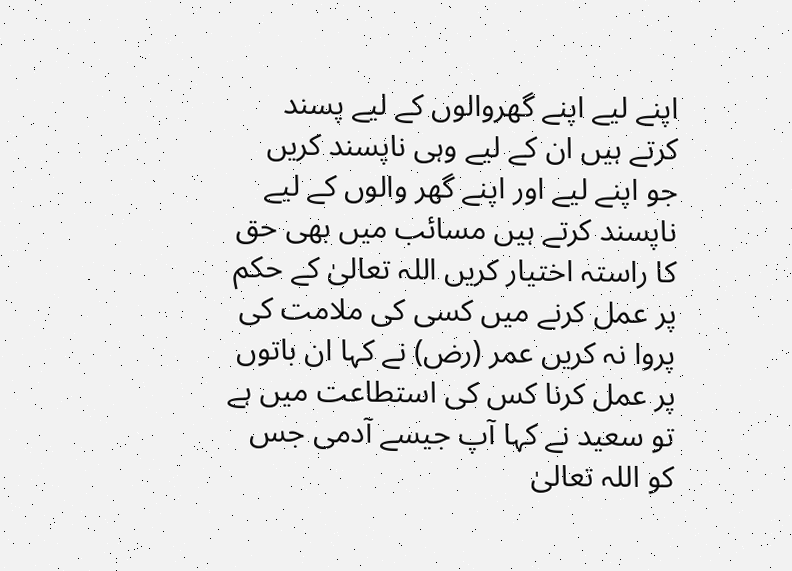اپنے لیے اپنے گھروالوں کے لیے پسند کرتے ہیں ان کے لیے وہی ناپسند کریں جو اپنے لیے اور اپنے گھر والوں کے لیے ناپسند کرتے ہیں مسائب میں بھی حق کا راستہ اختیار کریں اللہ تعالیٰ کے حکم پر عمل کرنے میں کسی کی ملامت کی پروا نہ کریں عمر (رض) نے کہا ان باتوں پر عمل کرنا کس کی استطاعت میں ہے تو سعید نے کہا آپ جیسے آدمی جس کو اللہ تعالیٰ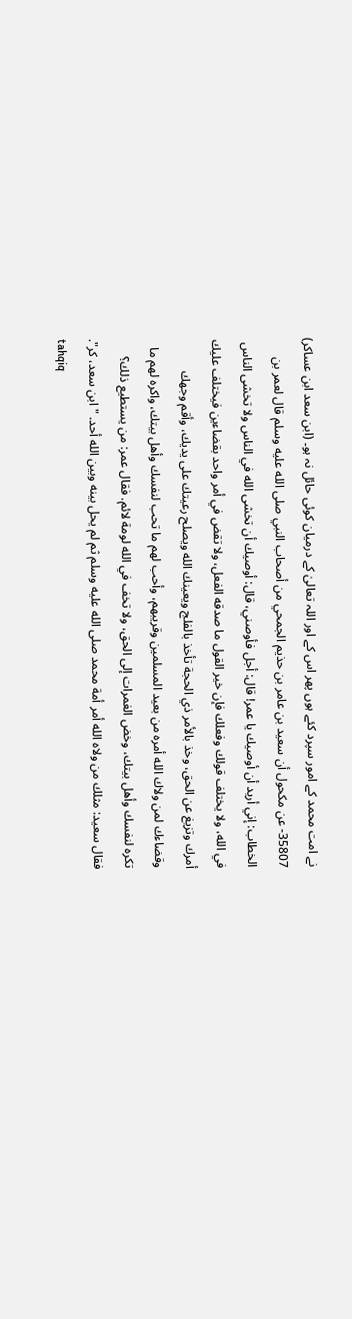نے امت محمد کے امور سپرد کئے ہوں پھر اس کے اور اللہ تعالیٰ کے درمیان کوئی حائل نہ ہو۔ (ابن سعد ابن عساکر)
35807- عن مكحول أن سعيد بن عامر بن حذيم الجمحي من أصحاب النبي صلى الله عليه وسلم قال لعمر بن الخطاب: إني أريد أن أوصيك يا عمر! قال: أجل فأوصني، قال: أوصيك أن تخشى الله في الناس ولا تخشى الناس في الله، ولا يختلف قولك وفعلك فإن خير القول ما صدقه الفعل، ولا تقض في أمر واحد بقضاءين فيختلف عليك أمرك وتزيغ عن الحق، وخذ بالأمر ذي الحجة تأخذ بالفلج ويعينك الله ويصلح رعيتك على يديك، وأقم وجهك وقضاءك لمن ولاك الله أمره من بعيد المسلمين وقريبهم، وأحب لهم ما تحب لنفسك وأهل بيتك، واكره لهم ما تكره لنفسك وأهل بيتك، وخض الغمرات إلى الحق، ولا تخف في الله لومة لائم. فقال عمر: من يستطيع ذلك؟ فقال سعيد: مثلك من ولاه الله أمر أمة محمد صلى الله عليه وسلم ثم لم يحل بينه وبين الله أحد. "ابن سعد، كر".
tahqiq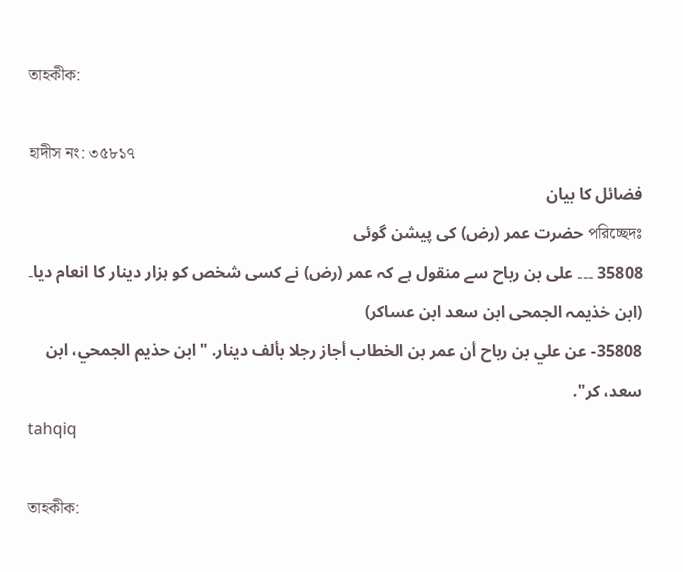তাহকীক:

হাদীস নং: ৩৫৮১৭
فضائل کا بیان
পরিচ্ছেদঃ حضرت عمر (رض) کی پیشن گوئی
35808 ۔۔۔ علی بن رباح سے منقول ہے کہ عمر (رض) نے کسی شخص کو ہزار دینار کا انعام دیا۔ (ابن خذیمہ الجمحی ابن سعد ابن عساکر)
35808- عن علي بن رباح أن عمر بن الخطاب أجاز رجلا بألف دينار. "ابن حذيم الجمحي، ابن سعد، كر".
tahqiq

তাহকীক: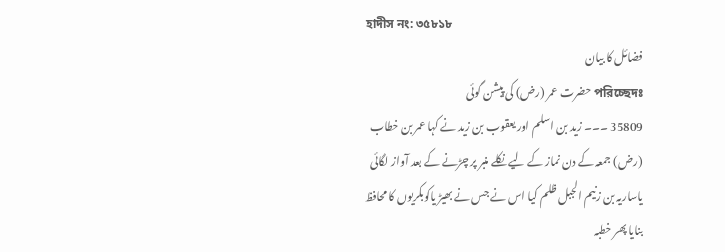হাদীস নং: ৩৫৮১৮
فضائل کا بیان
পরিচ্ছেদঃ حضرت عمر (رض) کی پیشن گوئی
35809 ۔۔۔ زید بن اسلم اور یعقوب بن زید نے کہا عمر بن خطاب (رض) جمعہ کے دن نماز کے لیے نکلے منبر پر چڑنے کے بعد آواز لگائی یاساریہ بن زنیم الجبل ظلم کیا اس نے جس نے بھیڑ یاکوبکریوں کا محافظ بنایا پھر خطبہ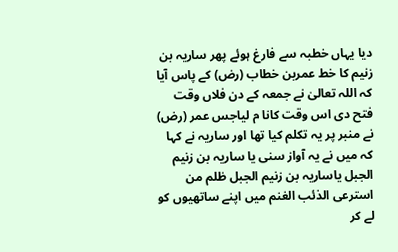دیا یہاں خطبہ سے فارغ ہوئے پھر ساریہ بن زنیم کا خط عمربن خطاب (رض) کے پاس آیا کہ اللہ تعالیٰ نے جمعہ کے دن فلاں وقت فتح دی اس وقت کانا م لیاجس عمر (رض) نے منبر پر یہ تکلم کیا تھا اور ساریہ نے کہا کہ میں نے یہ آواز سنی یا ساریہ بن زنیم الجبل یاساریہ بن زنیم الجبل ظلم من استرعی الذئب الغنم میں اپنے ساتھیوں کو لے کر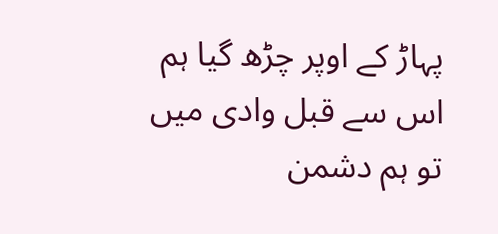پہاڑ کے اوپر چڑھ گیا ہم اس سے قبل وادی میں تو ہم دشمن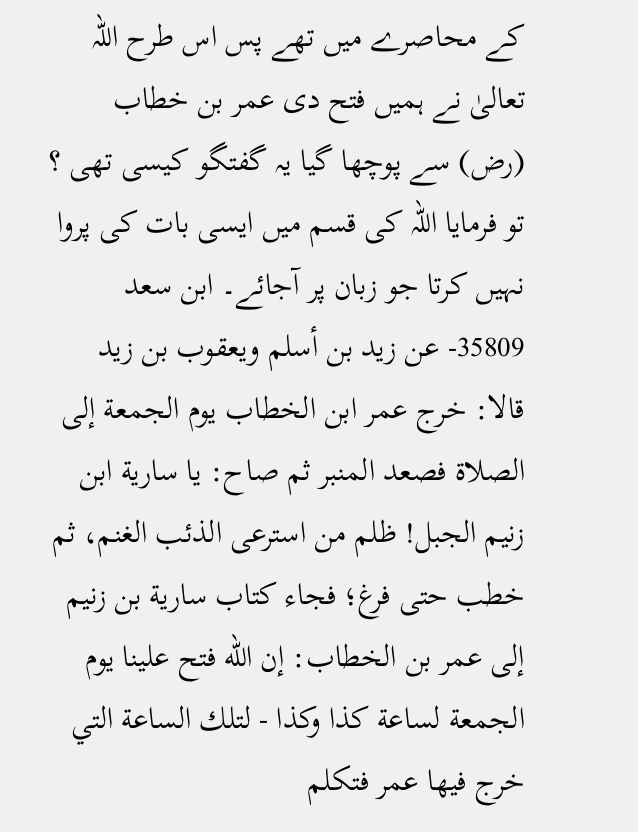کے محاصرے میں تھے پس اس طرح اللہ تعالیٰ نے ہمیں فتح دی عمر بن خطاب (رض) سے پوچھا گیا یہ گفتگو کیسی تھی ؟ تو فرمایا اللہ کی قسم میں ایسی بات کی پروا نہیں کرتا جو زبان پر آجائے۔ ابن سعد
35809- عن زيد بن أسلم ويعقوب بن زيد قالا: خرج عمر ابن الخطاب يوم الجمعة إلى الصلاة فصعد المنبر ثم صاح: يا سارية ابن زنيم الجبل! ظلم من استرعى الذئب الغنم، ثم خطب حتى فرغ؛ فجاء كتاب سارية بن زنيم إلى عمر بن الخطاب: إن الله فتح علينا يوم الجمعة لساعة كذا وكذا - لتلك الساعة التي خرج فيها عمر فتكلم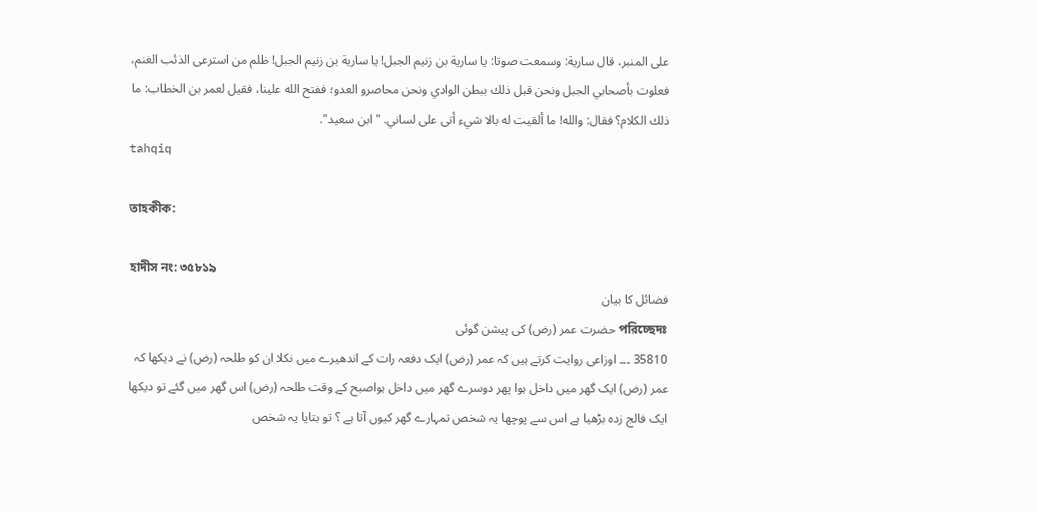على المنبر، قال سارية: وسمعت صوتا: يا سارية بن زنيم الجبل! يا سارية بن زنيم الجبل! ظلم من استرعى الذئب الغنم، فعلوت بأصحابي الجبل ونحن قبل ذلك ببطن الوادي ونحن محاصرو العدو؛ ففتح الله علينا، فقيل لعمر بن الخطاب: ما ذلك الكلام؟ فقال: والله! ما ألقيت له بالا شيء أتى على لساني. "ابن سعيد".
tahqiq

তাহকীক:

হাদীস নং: ৩৫৮১৯
فضائل کا بیان
পরিচ্ছেদঃ حضرت عمر (رض) کی پیشن گوئی
35810 ۔۔۔ اوزاعی روایت کرتے ہیں کہ عمر (رض) ایک دفعہ رات کے اندھیرے میں نکلا ان کو طلحہ (رض) نے دیکھا کہ عمر (رض) ایک گھر میں داخل ہوا پھر دوسرے گھر میں داخل ہواصبح کے وقت طلحہ (رض) اس گھر میں گئے تو دیکھا ایک فالج زدہ بڑھیا ہے اس سے پوچھا یہ شخص تمہارے گھر کیوں آتا ہے ؟ تو بتایا یہ شخص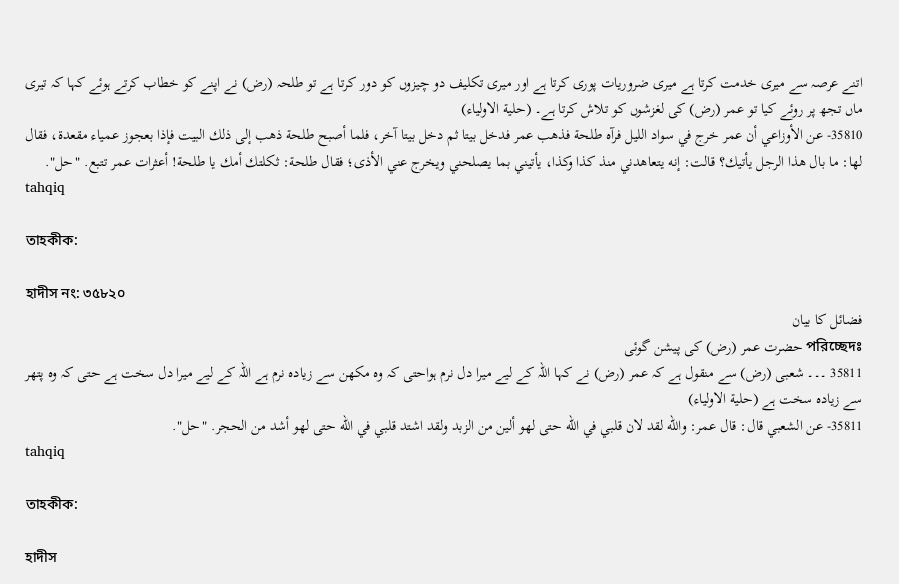اتنے عرصہ سے میری خدمت کرتا ہے میری ضروریات پوری کرتا ہے اور میری تکلیف دو چیزوں کو دور کرتا ہے تو طلحہ (رض) نے اپنے کو خطاب کرتے ہوئے کہا کہ تیری ماں تجھ پر روئے کیا تو عمر (رض) کی لغزشوں کو تلاش کرتا ہے۔ (حلیة الاولیاء)
35810- عن الأوزاعي أن عمر خرج في سواد الليل فرآه طلحة فذهب عمر فدخل بيتا ثم دخل بيتا آخر، فلما أصبح طلحة ذهب إلى ذلك البيت فإذا بعجوز عمياء مقعدة، فقال لها: ما بال هذا الرجل يأتيك؟ قالت: إنه يتعاهدني منذ كذا وكذا، يأتيني بما يصلحني ويخرج عني الأذى؛ فقال طلحة: ثكلتك أمك يا طلحة! أعثرات عمر تتبع. "حل".
tahqiq

তাহকীক:

হাদীস নং: ৩৫৮২০
فضائل کا بیان
পরিচ্ছেদঃ حضرت عمر (رض) کی پیشن گوئی
35811 ۔۔۔ شعبی (رض) سے منقول ہے کہ عمر (رض) نے کہا اللہ کے لیے میرا دل نرم ہواحتی کہ وہ مکھن سے زیادہ نرم ہے اللہ کے لیے میرا دل سخت ہے حتی کہ وہ پتھر سے زیادہ سخت ہے (حلیة الاولیاء)
35811- عن الشعبي قال: قال عمر: والله لقد لان قلبي في الله حتى لهو ألين من الزبد ولقد اشتد قلبي في الله حتى لهو أشد من الحجر. "حل".
tahqiq

তাহকীক:

হাদীস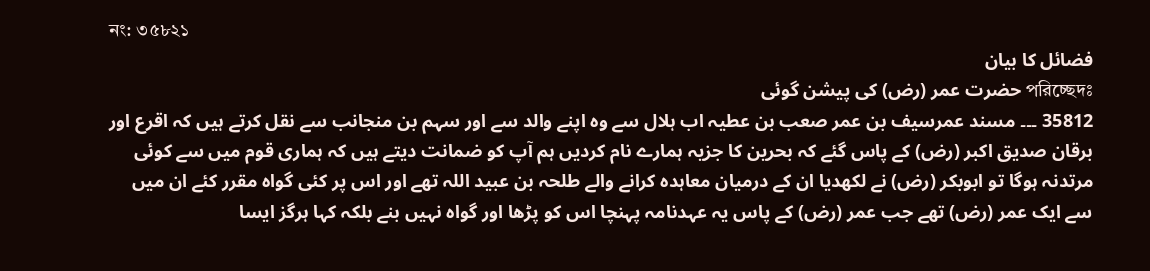নং: ৩৫৮২১
فضائل کا بیان
পরিচ্ছেদঃ حضرت عمر (رض) کی پیشن گوئی
35812 ۔۔۔ مسند عمرسیف بن عمر صعب بن عطیہ اب ہلال سے وہ اپنے والد سے اور سہم بن منجانب سے نقل کرتے ہیں کہ اقرع اور برقان صدیق اکبر (رض) کے پاس گئے کہ بحرین کا جزیہ ہمارے نام کردیں ہم آپ کو ضمانت دیتے ہیں کہ ہماری قوم میں سے کوئی مرتدنہ ہوگا تو ابوبکر (رض) نے لکھدیا ان کے درمیان معاہدہ کرانے والے طلحہ بن عبید اللہ تھے اور اس پر کئی گواہ مقرر کئے ان میں سے ایک عمر (رض) تھے جب عمر (رض) کے پاس یہ عہدنامہ پہنچا اس کو پڑھا اور گواہ نہیں بنے بلکہ کہا ہرگز ایسا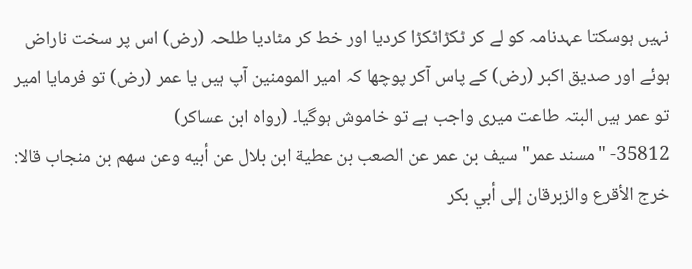نہیں ہوسکتا عہدنامہ کو لے کر ٹکڑاٹکڑا کردیا اور خط کر مٹادیا طلحہ (رض) اس پر سخت ناراض ہوئے اور صدیق اکبر (رض) کے پاس آکر پوچھا کہ امیر المومنین آپ ہیں یا عمر (رض) تو فرمایا امیر تو عمر ہیں البتہ طاعت میری واجب ہے تو خاموش ہوگیا۔ (رواہ ابن عساکر)
35812- "مسند عمر" سيف بن عمر عن الصعب بن عطية ابن بلال عن أبيه وعن سهم بن منجاب قالا: خرج الأقرع والزبرقان إلى أبي بكر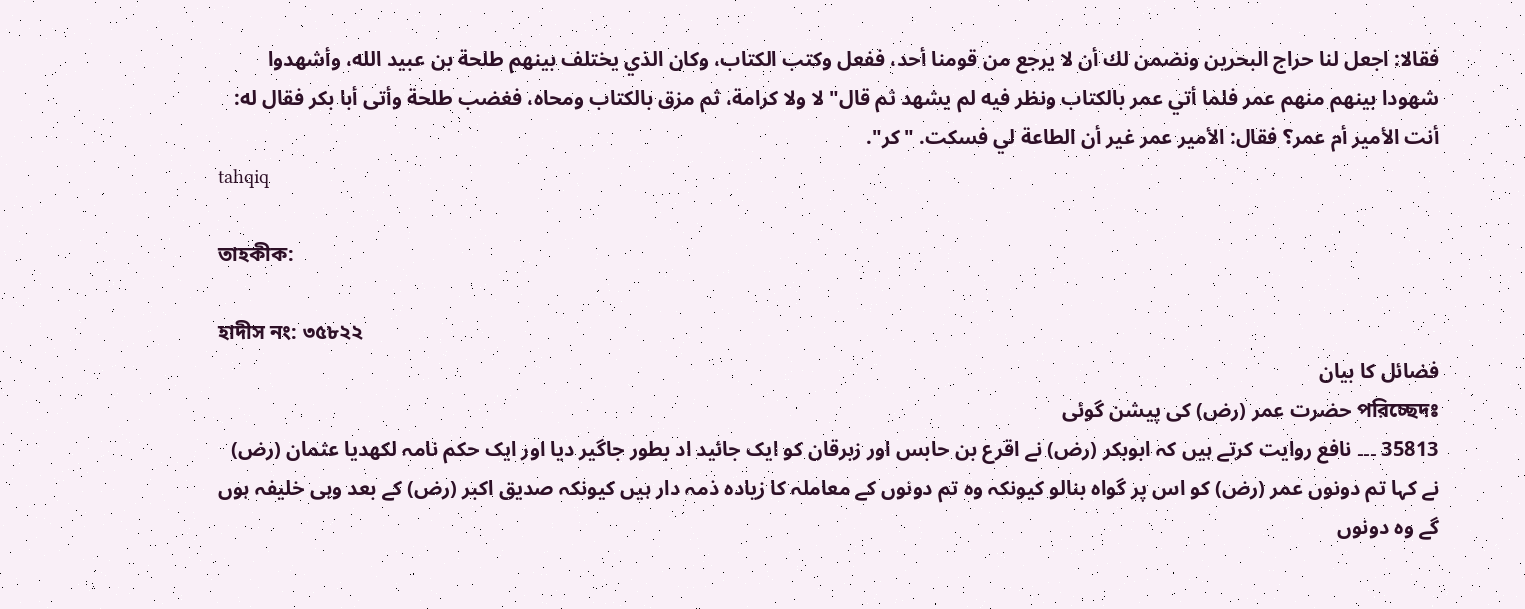فقالا: اجعل لنا حراج البحرين ونضمن لك أن لا يرجع من قومنا أحد، ففعل وكتب الكتاب، وكان الذي يختلف بينهم طلحة بن عبيد الله، وأشهدوا شهودا بينهم منهم عمر فلما أتي عمر بالكتاب ونظر فيه لم يشهد ثم قال" لا ولا كرامة، ثم مزق بالكتاب ومحاه، فغضب طلحة وأتى أبا بكر فقال له: أنت الأمير أم عمر؟ فقال: الأمير عمر غير أن الطاعة لي فسكت. "كر".
tahqiq

তাহকীক:

হাদীস নং: ৩৫৮২২
فضائل کا بیان
পরিচ্ছেদঃ حضرت عمر (رض) کی پیشن گوئی
35813 ۔۔۔ نافع روایت کرتے ہیں کہ ابوبکر (رض) نے اقرع بن حابس اور زبرقان کو ایک جائید اد بطور جاگیر دیا اور ایک حکم نامہ لکھدیا عثمان (رض) نے کہا تم دونوں عمر (رض) کو اس پر گواہ بنالو کیونکہ وہ تم دونوں کے معاملہ کا زیادہ ذمہ دار ہیں کیونکہ صدیق اکبر (رض) کے بعد وہی خلیفہ ہوں گے وہ دونوں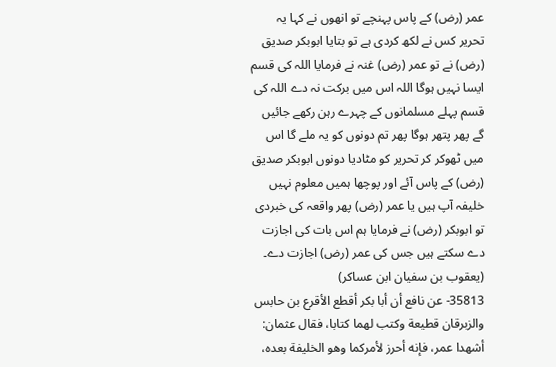عمر (رض) کے پاس پہنچے تو انھوں نے کہا یہ تحریر کس نے لکھ کردی ہے تو بتایا ابوبکر صدیق (رض) نے تو عمر (رض) غنہ نے فرمایا اللہ کی قسم ایسا نہیں ہوگا اللہ اس میں برکت نہ دے اللہ کی قسم پہلے مسلمانوں کے چہرے رہن رکھے جائیں گے پھر پتھر ہوگا پھر تم دونوں کو یہ ملے گا اس میں ٹھوکر کر تحریر کو مٹادیا دونوں ابوبکر صدیق (رض) کے پاس آئے اور پوچھا ہمیں معلوم نہیں خلیفہ آپ ہیں یا عمر (رض) پھر واقعہ کی خبردی تو ابوبکر (رض) نے فرمایا ہم اس بات کی اجازت دے سکتے ہیں جس کی عمر (رض) اجازت دے۔ (یعقوب بن سفیان ابن عساکر)
35813- عن نافع أن أبا بكر أقطع الأقرع بن حابس والزبرقان قطيعة وكتب لهما كتابا، فقال عثمان: أشهدا عمر، فإنه أحرز لأمركما وهو الخليفة بعده،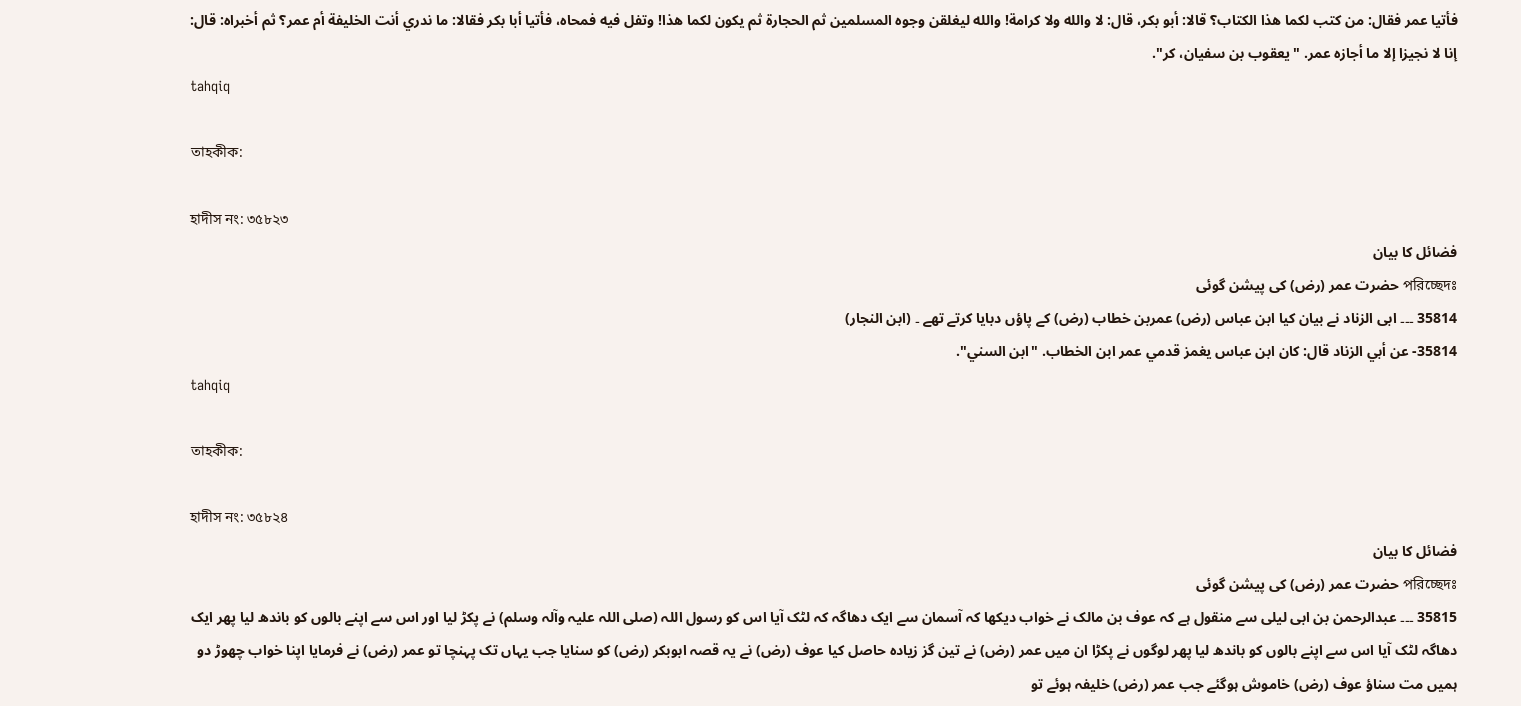فأتيا عمر فقال: من كتب لكما هذا الكتاب؟ قالا: أبو بكر، قال: لا والله ولا كرامة! والله ليغلقن وجوه المسلمين ثم الحجارة ثم يكون لكما هذا! وتفل فيه فمحاه، فأتيا أبا بكر فقالا: ما ندري أنت الخليفة أم عمر؟ ثم أخبراه: قال: إنا لا نجيزا إلا ما أجازه عمر. "يعقوب بن سفيان، كر".
tahqiq

তাহকীক:

হাদীস নং: ৩৫৮২৩
فضائل کا بیان
পরিচ্ছেদঃ حضرت عمر (رض) کی پیشن گوئی
35814 ۔۔۔ ابی الزناد نے بیان کیا ابن عباس (رض) عمربن خطاب (رض) کے پاؤں دبایا کرتے تھے ۔ (ابن النجار)
35814- عن أبي الزناد قال: كان ابن عباس يغمز قدمي عمر ابن الخطاب. "ابن السني".
tahqiq

তাহকীক:

হাদীস নং: ৩৫৮২৪
فضائل کا بیان
পরিচ্ছেদঃ حضرت عمر (رض) کی پیشن گوئی
35815 ۔۔۔ عبدالرحمن بن ابی لیلی سے منقول ہے کہ عوف بن مالک نے خواب دیکھا کہ آسمان سے ایک دھاگہ کہ لٹک آیا اس کو رسول اللہ (صلی اللہ علیہ وآلہ وسلم) نے پکڑ لیا اور اس سے اپنے بالوں کو باندھ لیا پھر ایک دھاگہ لٹک آیا اس سے اپنے بالوں کو باندھ لیا پھر لوگوں نے پکڑا ان میں عمر (رض) نے تین گز زیادہ حاصل کیا عوف (رض) نے یہ قصہ ابوبکر (رض) کو سنایا جب یہاں تک پہنچا تو عمر (رض) نے فرمایا اپنا خواب چھوڑ دو ہمیں مت سناؤ عوف (رض) خاموش ہوگئے جب عمر (رض) خلیفہ ہوئے تو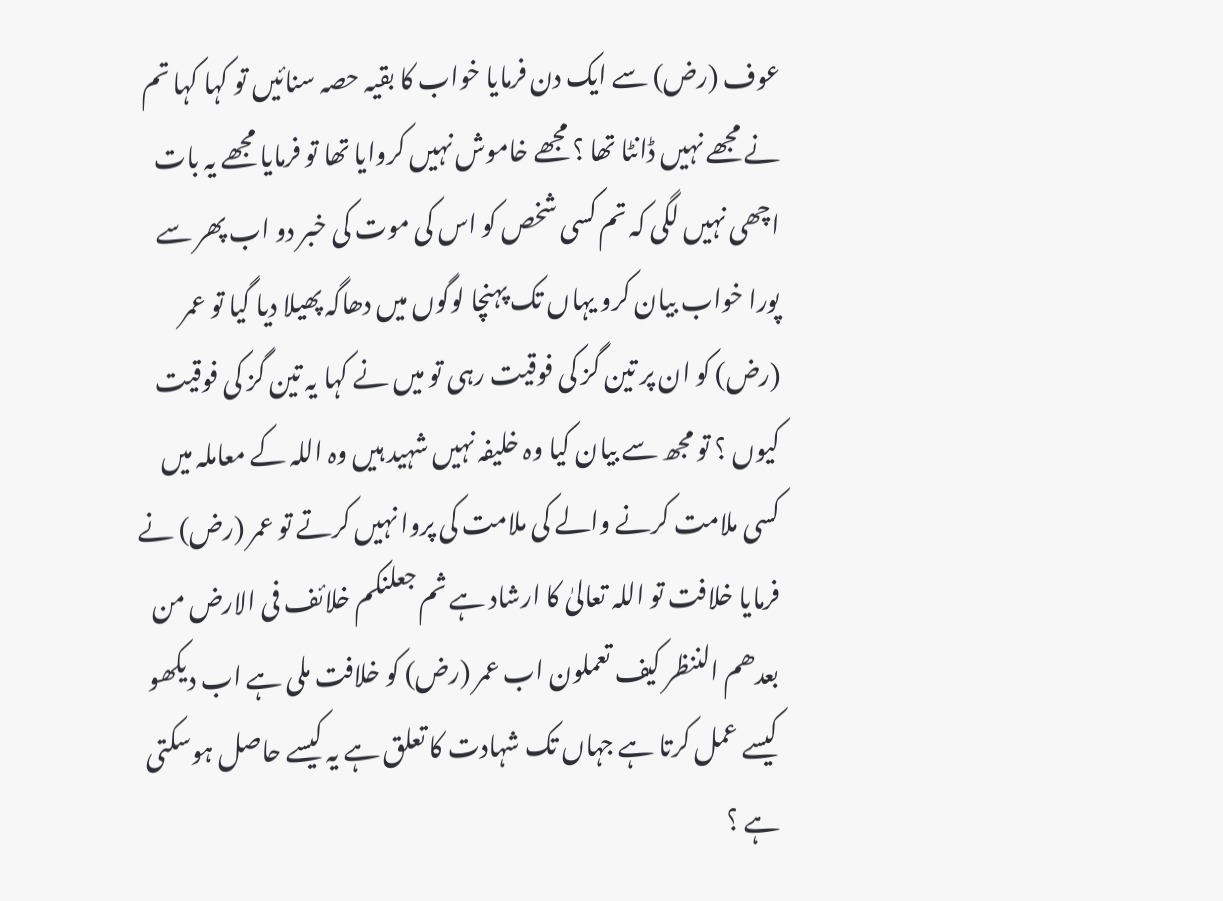عوف (رض) سے ایک دن فرمایا خواب کا بقیہ حصہ سنائیں تو کہا کہا تم نے مجھے نہیں ڈانٹا تھا ؟ مجھے خاموش نہیں کروایا تھا تو فرمایا مجھے یہ بات اچھی نہیں لگی کہ تم کسی شخص کو اس کی موت کی خبر دو اب پھر سے پورا خواب بیان کرو یہاں تک پہنچا لوگوں میں دھاگہ پھیلا دیا گیا تو عمر (رض) کو ان پر تین گز کی فوقیت رہی تو میں نے کہا یہ تین گز کی فوقیت کیوں ؟ تو مجھ سے بیان کیا وہ خلیفہ نہیں شہید ہیں وہ اللہ کے معاملہ میں کسی ملامت کرنے والے کی ملامت کی پروا نہیں کرتے تو عمر (رض) نے فرمایا خلافت تو اللہ تعالیٰ کا ارشاد ہے ثم جعلنکم خلائف فی الارض من بعدھم الننظر کیف تعملون اب عمر (رض) کو خلافت ملی ہے اب دیکھو کیسے عمل کرتا ہے جہاں تک شہادت کا تعلق ہے یہ کیسے حاصل ہوسکتی ہے ؟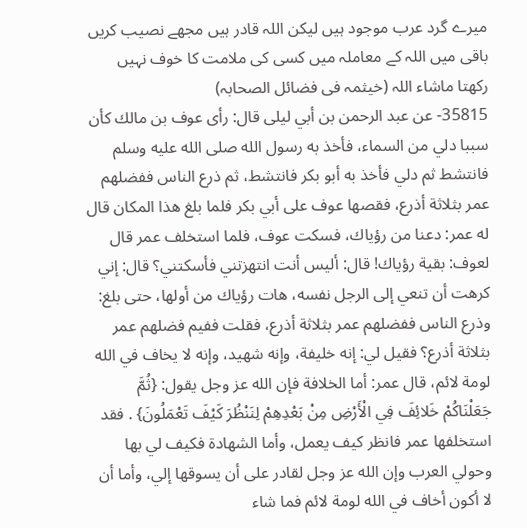میرے گرد عرب موجود ہیں لیکن اللہ قادر ہیں مجھے نصیب کریں باقی میں اللہ کے معاملہ میں کسی کی ملامت کا خوف نہیں رکھتا ماشاء اللہ (خیثمہ فی فضائل الصحابہ)
35815- عن عبد الرحمن بن أبي ليلى قال: رأى عوف بن مالك كأن سببا دلي من السماء، فأخذ به رسول الله صلى الله عليه وسلم فانتشط ثم دلي فأخذ به أبو بكر فانتشط، ثم ذرع الناس ففضلهم عمر بثلاثة أذرع، فقصها عوف على أبي بكر فلما بلغ هذا المكان قال له عمر: دعنا من رؤياك، فسكت عوف، فلما استخلف عمر قال لعوف: بقية رؤياك! قال: أليس أنت انتهزتني فأسكتني؟ قال: إني كرهت أن تنعي إلى الرجل نفسه، هات رؤياك من أولها، حتى بلغ: وذرع الناس ففضلهم عمر بثلاثة أذرع، فقلت ففيم فضلهم عمر بثلاثة أذرع؟ فقيل لي: إنه خليفة، وإنه شهيد، وإنه لا يخاف في الله لومة لائم، قال عمر: أما الخلافة فإن الله عز وجل يقول: {ثُمَّ جَعَلْنَاكُمْ خَلائِفَ فِي الْأَرْضِ مِنْ بَعْدِهِمْ لِنَنْظُرَ كَيْفَ تَعْمَلُونَ} . فقد استخلفها عمر فانظر كيف يعمل، وأما الشهادة فكيف لي بها وحولي العرب وإن الله عز وجل لقادر على أن يسوقها إلي، وأما أن لا أكون أخاف في الله لومة لائم فما شاء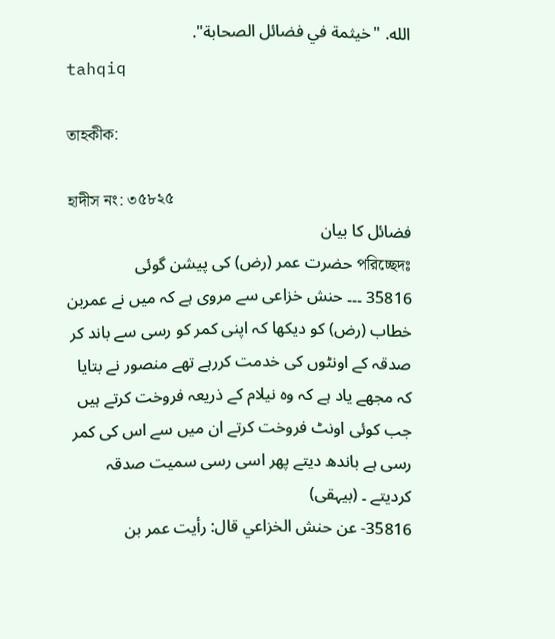الله. "خيثمة في فضائل الصحابة".
tahqiq

তাহকীক:

হাদীস নং: ৩৫৮২৫
فضائل کا بیان
পরিচ্ছেদঃ حضرت عمر (رض) کی پیشن گوئی
35816 ۔۔۔ حنش خزاعی سے مروی ہے کہ میں نے عمربن خطاب (رض) کو دیکھا کہ اپنی کمر کو رسی سے باند کر صدقہ کے اونٹوں کی خدمت کررہے تھے منصور نے بتایا کہ مجھے یاد ہے کہ وہ نیلام کے ذریعہ فروخت کرتے ہیں جب کوئی اونٹ فروخت کرتے ان میں سے اس کی کمر رسی ہے باندھ دیتے پھر اسی رسی سمیت صدقہ کردیتے ۔ (بیہقی)
35816- عن حنش الخزاعي قال: رأيت عمر بن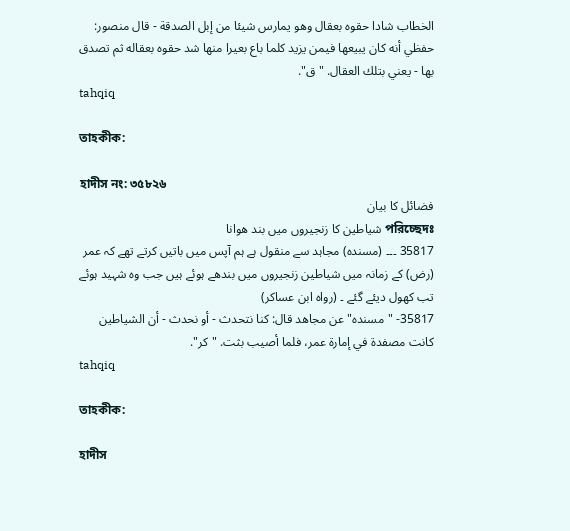الخطاب شادا حقوه بعقال وهو يمارس شيئا من إبل الصدقة - قال منصور: حفظي أنه كان يبيعها فيمن يزيد كلما باع بعيرا منها شد حقوه بعقاله ثم تصدق بها - يعني بتلك العقال. "ق".
tahqiq

তাহকীক:

হাদীস নং: ৩৫৮২৬
فضائل کا بیان
পরিচ্ছেদঃ شیاطین کا زنجیروں میں بند ھوانا
35817 ۔۔۔ (مسندہ) مجاہد سے منقول ہے ہم آپس میں باتیں کرتے تھے کہ عمر (رض) کے زمانہ میں شیاطین زنجیروں میں بندھے ہوئے ہیں جب وہ شہید ہوئے تب کھول دیئے گئے ۔ (رواہ ابن عساکر)
35817- "مسنده" عن مجاهد قال: كنا نتحدث - أو نحدث - أن الشياطين كانت مصفدة في إمارة عمر، فلما أصيب بثت. "كر".
tahqiq

তাহকীক:

হাদীস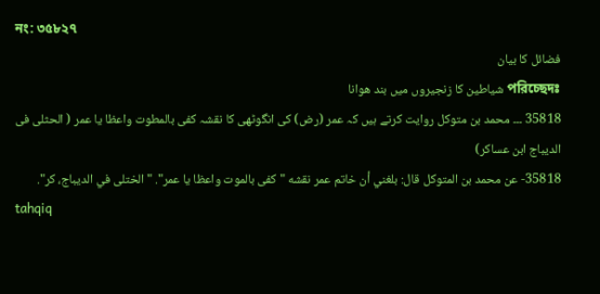নং: ৩৫৮২৭
فضائل کا بیان
পরিচ্ছেদঃ شیاطین کا زنجیروں میں بند ھوانا
35818 ۔۔۔ محمد بن متوکل روایت کرتے ہیں کہ عمر (رض) کی انگوٹھی کا نقشہ کفی بالمطوت واعظا یا عمر ( الحثلی فی الدیباج ابن عساکر)
35818- عن محمد بن المتوكل قال: بلغني أن خاتم عمر نقشه "كفى بالموت واعظا يا عمر". "الختلى في الديباج، كر".
tahqiq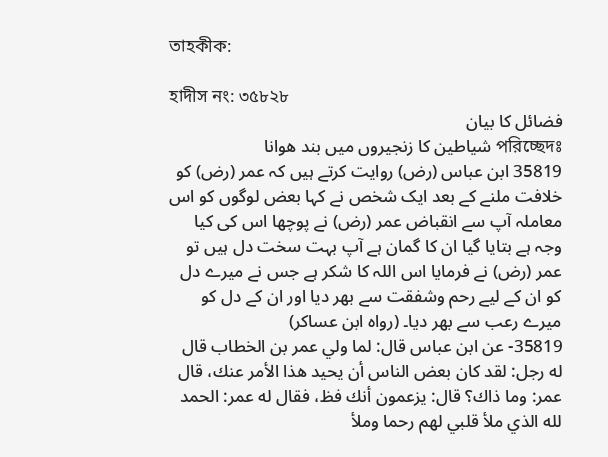তাহকীক:

হাদীস নং: ৩৫৮২৮
فضائل کا بیان
পরিচ্ছেদঃ شیاطین کا زنجیروں میں بند ھوانا
35819 ابن عباس (رض) روایت کرتے ہیں کہ عمر (رض) کو خلافت ملنے کے بعد ایک شخص نے کہا بعض لوگوں کو اس معاملہ آپ سے انقباض عمر (رض) نے پوچھا اس کی کیا وجہ ہے بتایا گیا ان کا گمان ہے آپ بہت سخت دل ہیں تو عمر (رض) نے فرمایا اس اللہ کا شکر ہے جس نے میرے دل کو ان کے لیے رحم وشفقت سے بھر دیا اور ان کے دل کو میرے رعب سے بھر دیا۔ (رواہ ابن عساکر)
35819- عن ابن عباس قال: لما ولي عمر بن الخطاب قال له رجل: لقد كان بعض الناس أن يحيد هذا الأمر عنك، قال عمر: وما ذاك؟ قال: يزعمون أنك فظ، فقال له عمر: الحمد لله الذي ملأ قلبي لهم رحما وملأ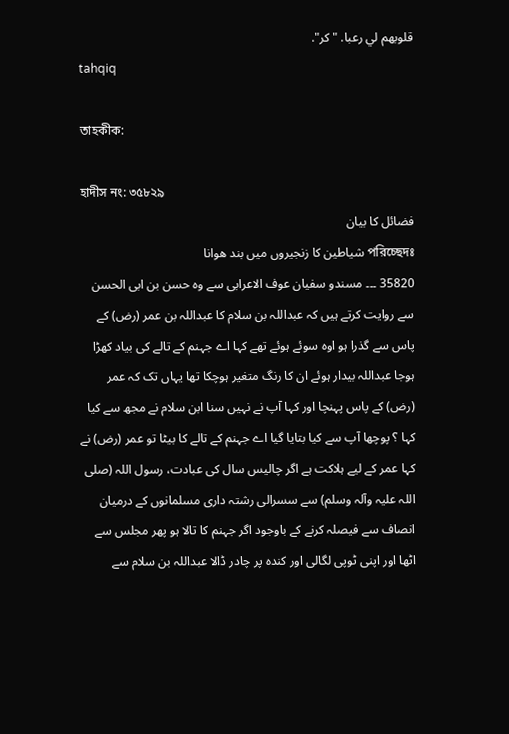قلوبهم لي رعبا. "كر".
tahqiq

তাহকীক:

হাদীস নং: ৩৫৮২৯
فضائل کا بیان
পরিচ্ছেদঃ شیاطین کا زنجیروں میں بند ھوانا
35820 ۔۔۔ مسندو سفیان عوف الاعرابی سے وہ حسن بن ابی الحسن سے روایت کرتے ہیں کہ عبداللہ بن سلام کا عبداللہ بن عمر (رض) کے پاس سے گذرا ہو اوہ سوئے ہوئے تھے کہا اے جہنم کے تالے کی بیاد کھڑا ہوجا عبداللہ بیدار ہوئے ان کا رنگ متغیر ہوچکا تھا یہاں تک کہ عمر (رض) کے پاس پہنچا اور کہا آپ نے نہیں سنا ابن سلام نے مجھ سے کیا کہا ؟ پوچھا آپ سے کیا بتایا گیا اے جہنم کے تالے کا بیٹا تو عمر (رض) نے کہا عمر کے لیے ہلاکت ہے اگر چالیس سال کی عبادت، رسول اللہ (صلی اللہ علیہ وآلہ وسلم) سے سسرالی رشتہ داری مسلمانوں کے درمیان انصاف سے فیصلہ کرنے کے باوجود اگر جہنم کا تالا ہو پھر مجلس سے اٹھا اور اپنی ٹوپی لگالی اور کندہ پر چادر ڈالا عبداللہ بن سلام سے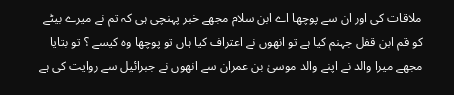ملاقات کی اور ان سے پوچھا اے ابن سلام مجھے خبر پہنچی ہی کہ تم نے میرے بیٹے کو قم ابن قفل جہنم کیا ہے تو انھوں نے اعتراف کیا ہاں تو پوچھا وہ کیسے ؟ تو بتایا مجھے میرا والد نے اپنے والد موسیٰ بن عمران سے انھوں نے جبرائیل سے روایت کی ہے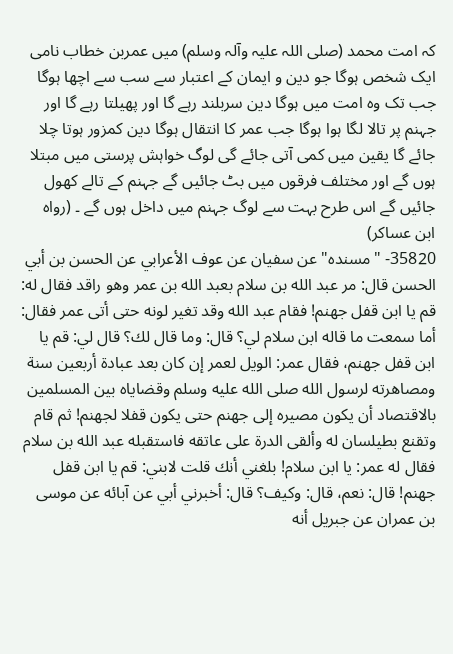کہ امت محمد (صلی اللہ علیہ وآلہ وسلم) میں عمربن خطاب نامی ایک شخص ہوگا جو دین و ایمان کے اعتبار سے سب سے اچھا ہوگا جب تک وہ امت میں ہوگا دین سربلند رہے گا اور پھیلتا رہے گا اور جہنم پر تالا لگا ہوا ہوگا جب عمر کا انتقال ہوگا دین کمزور ہوتا چلا جائے گا یقین میں کمی آتی جائے گی لوگ خواہش پرستی میں مبتلا ہوں گے اور مختلف فرقوں میں بٹ جائیں گے جہنم کے تالے کھول جائیں گے اس طرح بہت سے لوگ جہنم میں داخل ہوں گے ۔ (رواہ ابن عساکر)
35820- "مسنده" عن سفيان عن عوف الأعرابي عن الحسن بن أبي الحسن قال: مر عبد الله بن سلام بعبد الله بن عمر وهو راقد فقال له: قم يا ابن قفل جهنم! فقام عبد الله وقد تغير لونه حتى أتى عمر فقال: أما سمعت ما قاله ابن سلام لي؟ قال: وما قال لك؟ قال لي: قم يا ابن قفل جهنم، فقال عمر: الويل لعمر إن كان بعد عبادة أربعين سنة ومصاهرته لرسول الله صلى الله عليه وسلم وقضاياه بين المسلمين بالاقتصاد أن يكون مصيره إلى جهنم حتى يكون قفلا لجهنم! ثم قام وتقنع بطيلسان له وألقى الدرة على عاتقه فاستقبله عبد الله بن سلام فقال له عمر: يا ابن سلام! بلغني أنك قلت لابني: قم يا ابن قفل جهنم! قال: نعم، قال: وكيف؟ قال: أخبرني أبي عن آبائه عن موسى بن عمران عن جبريل أنه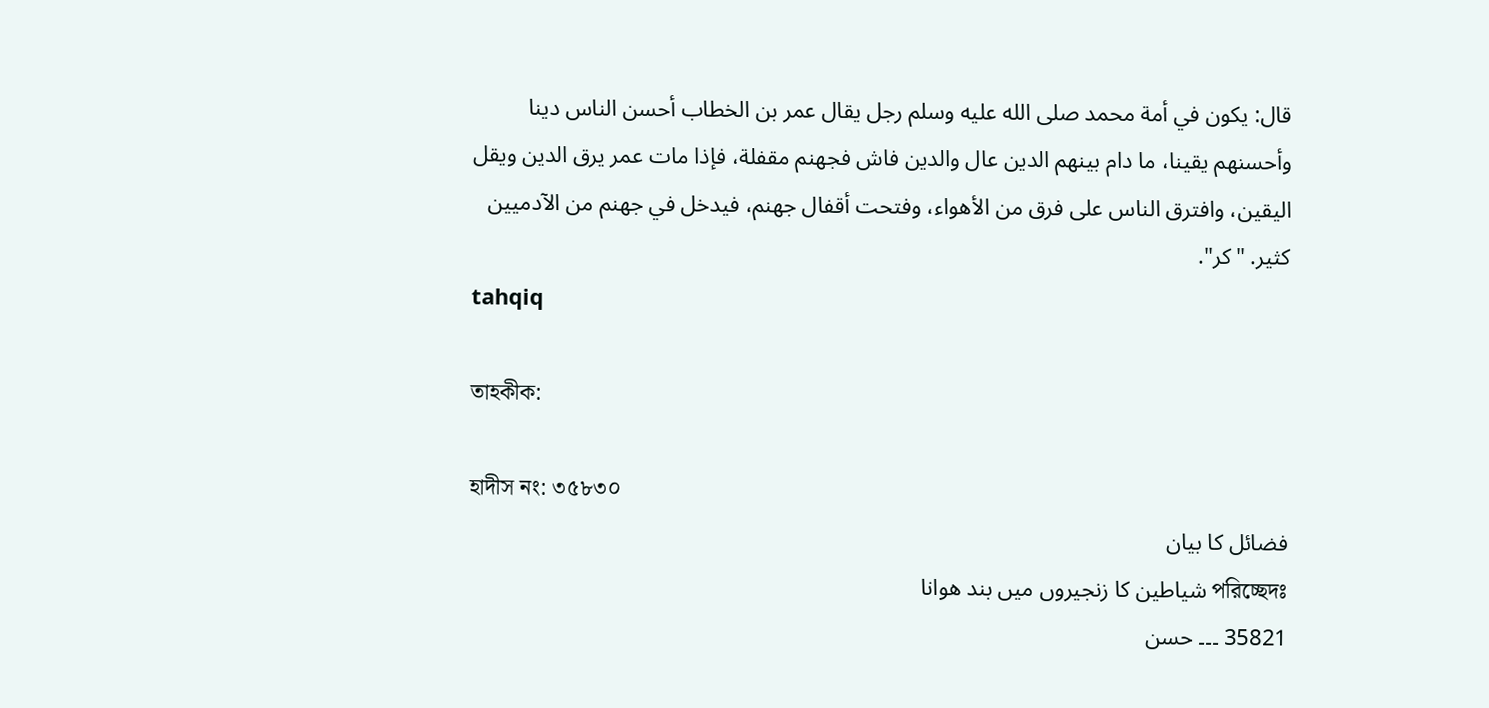قال: يكون في أمة محمد صلى الله عليه وسلم رجل يقال عمر بن الخطاب أحسن الناس دينا وأحسنهم يقينا، ما دام بينهم الدين عال والدين فاش فجهنم مقفلة، فإذا مات عمر يرق الدين ويقل اليقين، وافترق الناس على فرق من الأهواء، وفتحت أقفال جهنم، فيدخل في جهنم من الآدميين كثير. "كر".
tahqiq

তাহকীক:

হাদীস নং: ৩৫৮৩০
فضائل کا بیان
পরিচ্ছেদঃ شیاطین کا زنجیروں میں بند ھوانا
35821 ۔۔۔ حسن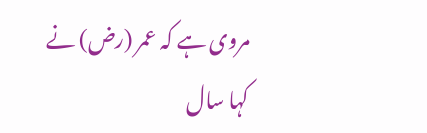مروی ہے کہ عمر (رض) نے کہا سال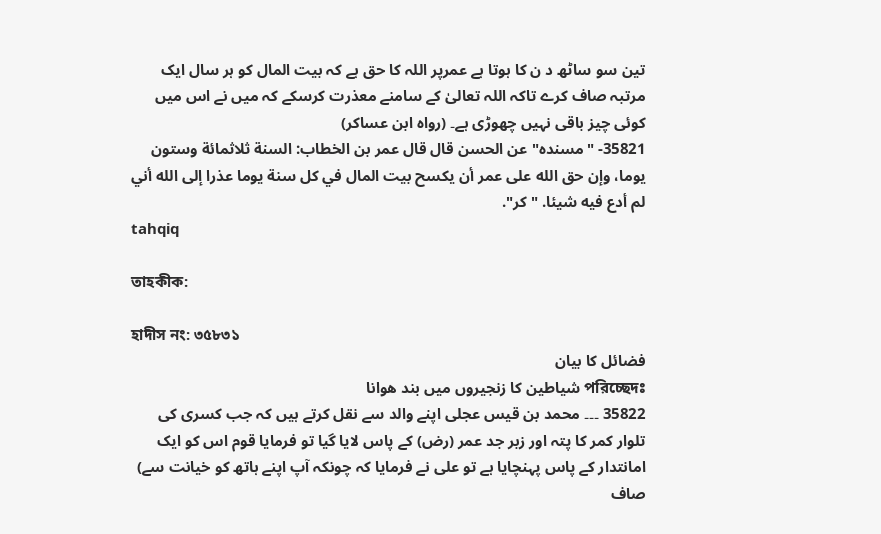تین سو ساٹھ د ن کا ہوتا ہے عمرپر اللہ کا حق ہے کہ بیت المال کو ہر سال ایک مرتبہ صاف کرے تاکہ اللہ تعالیٰ کے سامنے معذرت کرسکے کہ میں نے اس میں کوئی چیز باقی نہیں چھوڑی ہے۔ (رواہ ابن عساکر)
35821- "مسنده" عن الحسن قال قال عمر بن الخطاب: السنة ثلاثمائة وستون يوما، وإن حق الله على عمر أن يكسح بيت المال في كل سنة يوما عذرا إلى الله أني لم أدع فيه شيئا. "كر".
tahqiq

তাহকীক:

হাদীস নং: ৩৫৮৩১
فضائل کا بیان
পরিচ্ছেদঃ شیاطین کا زنجیروں میں بند ھوانا
35822 ۔۔۔ محمد بن قیس عجلی اپنے والد سے نقل کرتے ہیں کہ جب کسری کی تلوار کمر کا پتہ اور زبر جد عمر (رض) کے پاس لایا گیا تو فرمایا قوم اس کو ایک امانتدار کے پاس پہنچایا ہے تو علی نے فرمایا کہ چونکہ آپ اپنے ہاتھ کو خیانت سے) صاف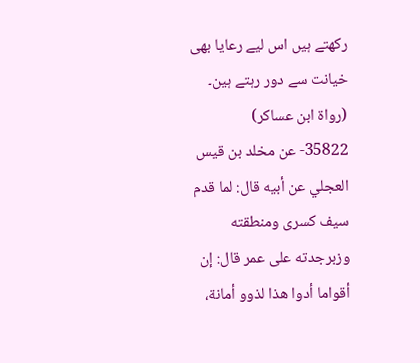رکھتے ہیں اس لیے رعایا بھی خیانت سے دور رہتے ہین۔ (رواة ابن عساکر)
35822- عن مخلد بن قيس العجلي عن أبيه قال: لما قدم سيف كسرى ومنطقته وزبرجدته على عمر قال: إن أقواما أدوا هذا لذوو أمانة،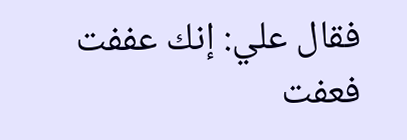فقال علي: إنك عففت فعفت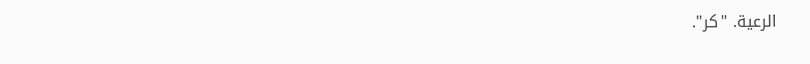الرعية. "كر".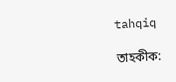tahqiq

তাহকীক: